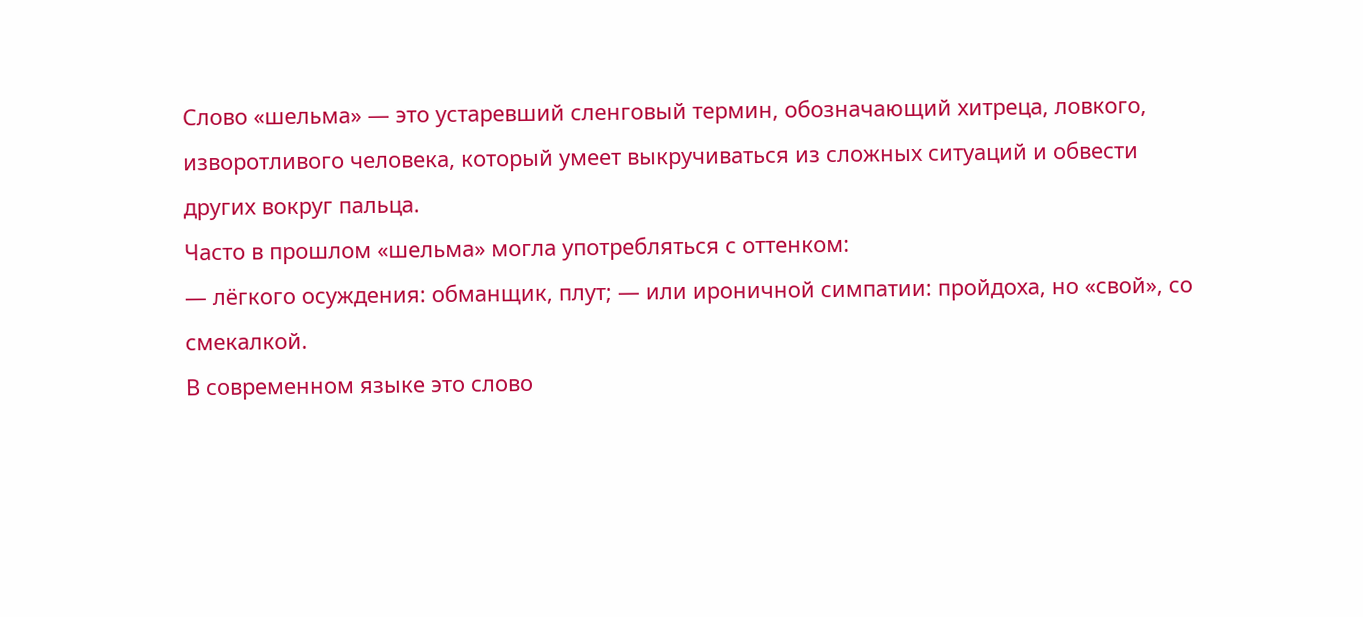Слово «шельма» — это устаревший сленговый термин, обозначающий хитреца, ловкого, изворотливого человека, который умеет выкручиваться из сложных ситуаций и обвести других вокруг пальца.
Часто в прошлом «шельма» могла употребляться с оттенком:
— лёгкого осуждения: обманщик, плут; — или ироничной симпатии: пройдоха, но «свой», со смекалкой.
В современном языке это слово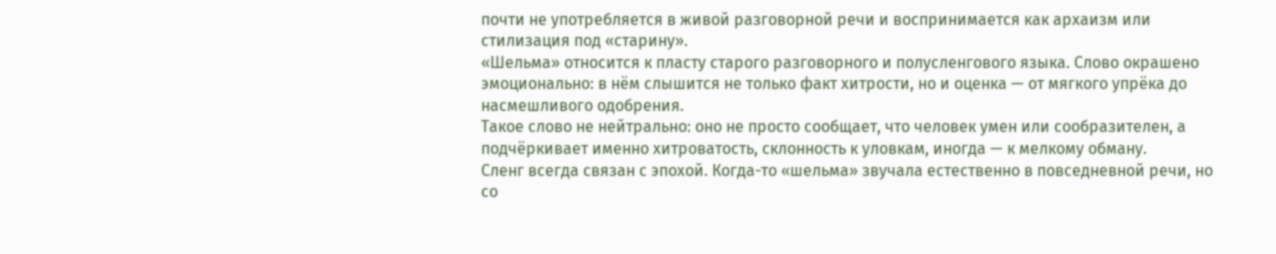почти не употребляется в живой разговорной речи и воспринимается как архаизм или стилизация под «старину».
«Шельма» относится к пласту старого разговорного и полусленгового языка. Слово окрашено эмоционально: в нём слышится не только факт хитрости, но и оценка — от мягкого упрёка до насмешливого одобрения.
Такое слово не нейтрально: оно не просто сообщает, что человек умен или сообразителен, а подчёркивает именно хитроватость, склонность к уловкам, иногда — к мелкому обману.
Сленг всегда связан с эпохой. Когда-то «шельма» звучала естественно в повседневной речи, но со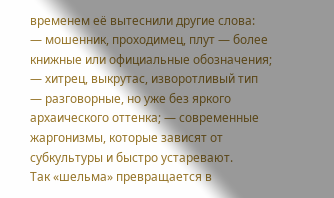временем её вытеснили другие слова:
— мошенник, проходимец, плут — более книжные или официальные обозначения; — хитрец, выкрутас, изворотливый тип — разговорные, но уже без яркого архаического оттенка; — современные жаргонизмы, которые зависят от субкультуры и быстро устаревают.
Так «шельма» превращается в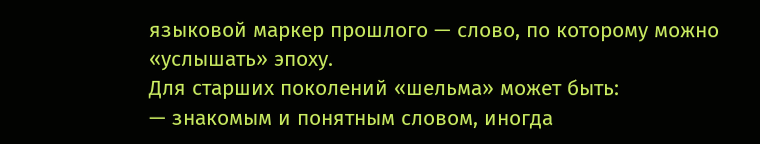языковой маркер прошлого — слово, по которому можно «услышать» эпоху.
Для старших поколений «шельма» может быть:
— знакомым и понятным словом, иногда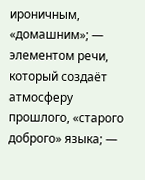ироничным, «домашним»; — элементом речи, который создаёт атмосферу прошлого, «старого доброго» языка; —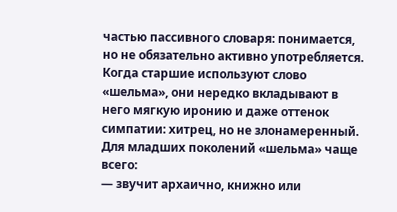частью пассивного словаря: понимается, но не обязательно активно употребляется.
Когда старшие используют слово «шельма», они нередко вкладывают в него мягкую иронию и даже оттенок симпатии: хитрец, но не злонамеренный.
Для младших поколений «шельма» чаще всего:
— звучит архаично, книжно или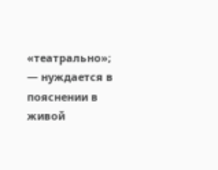«театрально»; — нуждается в пояснении в живой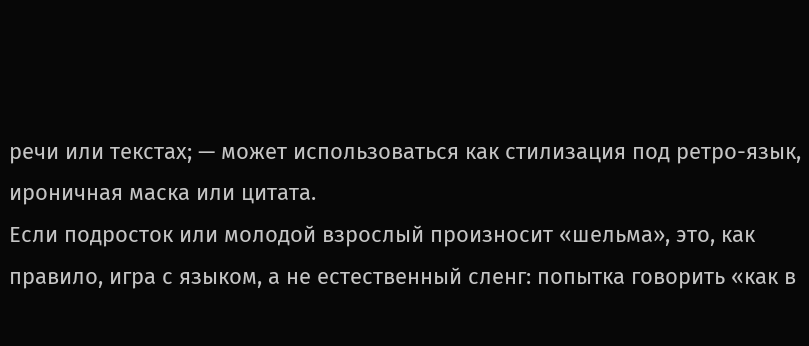речи или текстах; — может использоваться как стилизация под ретро-язык, ироничная маска или цитата.
Если подросток или молодой взрослый произносит «шельма», это, как правило, игра с языком, а не естественный сленг: попытка говорить «как в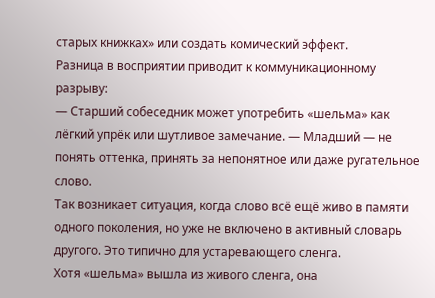старых книжках» или создать комический эффект.
Разница в восприятии приводит к коммуникационному разрыву:
— Старший собеседник может употребить «шельма» как лёгкий упрёк или шутливое замечание. — Младший — не понять оттенка, принять за непонятное или даже ругательное слово.
Так возникает ситуация, когда слово всё ещё живо в памяти одного поколения, но уже не включено в активный словарь другого. Это типично для устаревающего сленга.
Хотя «шельма» вышла из живого сленга, она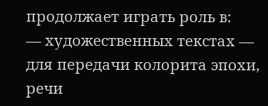продолжает играть роль в:
— художественных текстах — для передачи колорита эпохи, речи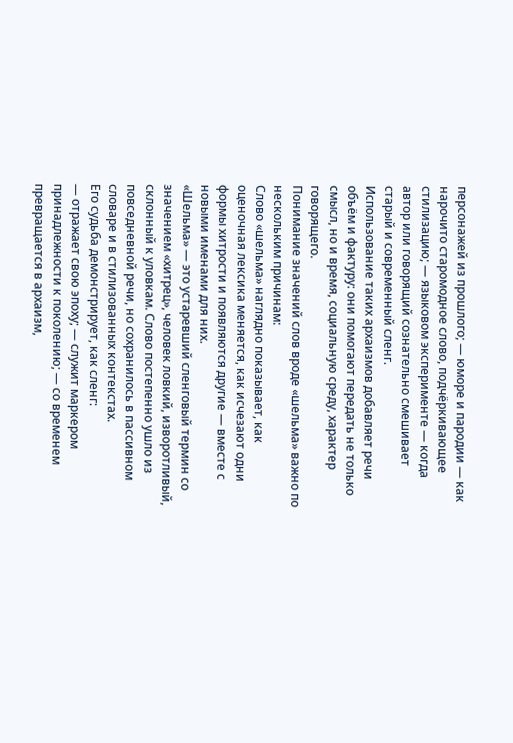персонажей из прошлого; — юморе и пародии — как нарочито старомодное слово, подчёркивающее стилизацию; — языковом эксперименте — когда автор или говорящий сознательно смешивает старый и современный сленг.
Использование таких архаизмов добавляет речи объём и фактуру: они помогают передать не только смысл, но и время, социальную среду, характер говорящего.
Понимание значений слов вроде «шельма» важно по нескольким причинам:
Слово «шельма» наглядно показывает, как оценочная лексика меняется, как исчезают одни формы хитрости и появляются другие — вместе с новыми именами для них.
«Шельма» — это устаревший сленговый термин со значением «хитрец», человек ловкий, изворотливый, склонный к уловкам. Слово постепенно ушло из повседневной речи, но сохранилось в пассивном словаре и в стилизованных контекстах.
Его судьба демонстрирует, как сленг:
— отражает свою эпоху; — служит маркером принадлежности к поколению; — со временем превращается в архаизм,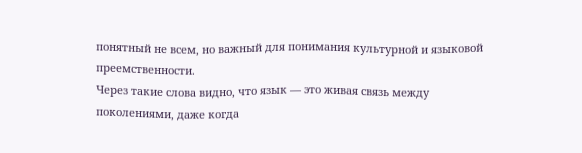понятный не всем, но важный для понимания культурной и языковой преемственности.
Через такие слова видно, что язык — это живая связь между поколениями, даже когда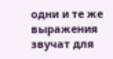одни и те же выражения звучат для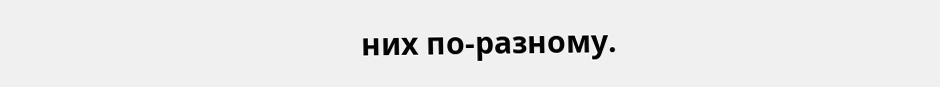них по-разному.